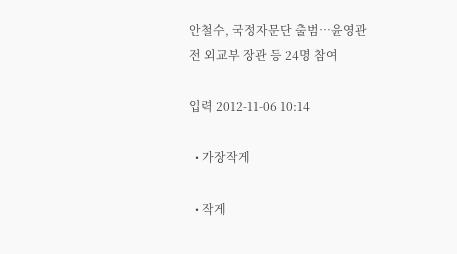안철수, 국정자문단 출범…윤영관 전 외교부 장관 등 24명 참여

입력 2012-11-06 10:14

  • 가장작게

  • 작게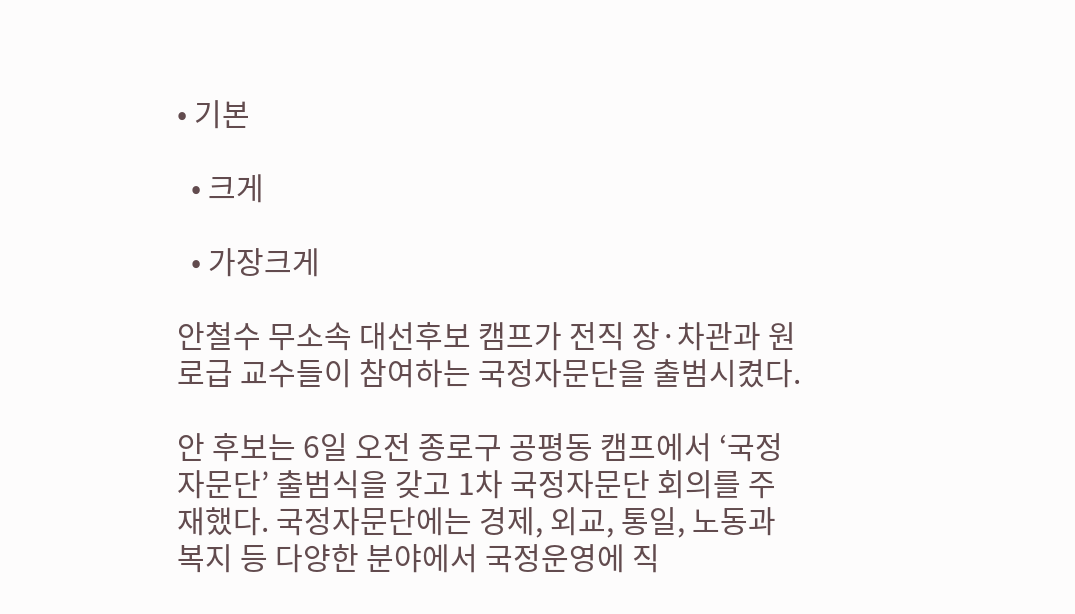• 기본

  • 크게

  • 가장크게

안철수 무소속 대선후보 캠프가 전직 장·차관과 원로급 교수들이 참여하는 국정자문단을 출범시켰다.

안 후보는 6일 오전 종로구 공평동 캠프에서 ‘국정자문단’ 출범식을 갖고 1차 국정자문단 회의를 주재했다. 국정자문단에는 경제, 외교, 통일, 노동과 복지 등 다양한 분야에서 국정운영에 직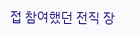접 참여했던 전직 장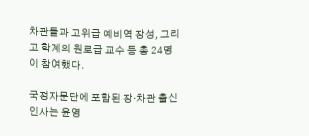차관들과 고위급 예비역 장성, 그리고 학계의 원로급 교수 등 총 24명이 참여했다.

국정자문단에 포함된 장·차관 출신 인사는 윤영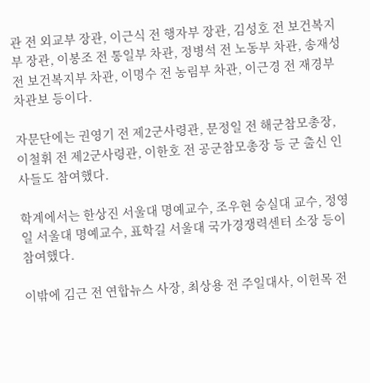관 전 외교부 장관, 이근식 전 행자부 장관, 김성호 전 보건복지부 장관, 이봉조 전 통일부 차관, 정병석 전 노동부 차관, 송재성 전 보건복지부 차관, 이명수 전 농림부 차관, 이근경 전 재경부 차관보 등이다.

자문단에는 권영기 전 제2군사령관, 문정일 전 해군참모총장, 이철휘 전 제2군사령관, 이한호 전 공군참모총장 등 군 출신 인사들도 참여했다.

학계에서는 한상진 서울대 명예교수, 조우현 숭실대 교수, 정영일 서울대 명예교수, 표학길 서울대 국가경쟁력센터 소장 등이 참여했다.

이밖에 김근 전 연합뉴스 사장, 최상용 전 주일대사, 이헌목 전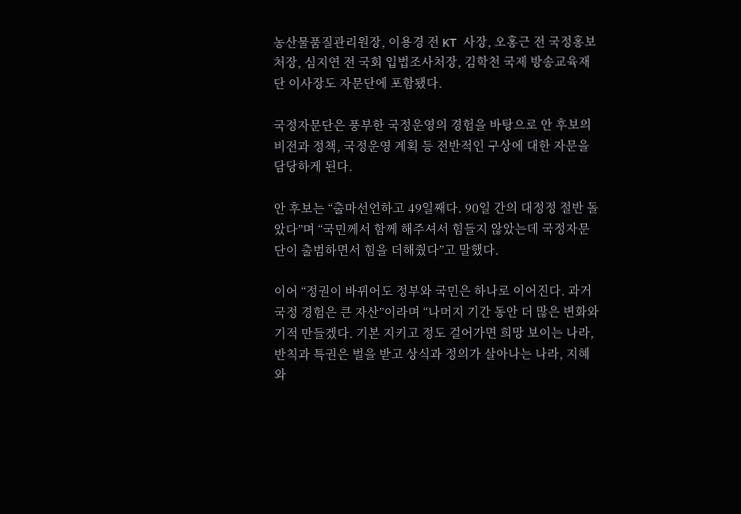농산물품질관리원장, 이용경 전 KT 사장, 오홍근 전 국정홍보처장, 심지연 전 국회 입법조사처장, 김학천 국제 방송교육재단 이사장도 자문단에 포함됐다.

국정자문단은 풍부한 국정운영의 경험을 바탕으로 안 후보의 비전과 정책, 국정운영 계획 등 전반적인 구상에 대한 자문을 담당하게 된다.

안 후보는 “출마선언하고 49일째다. 90일 간의 대정정 절반 돌았다”며 “국민께서 함께 해주셔서 힘들지 않았는데 국정자문단이 출범하면서 힘을 더해줬다”고 말했다.

이어 “정권이 바뀌어도 정부와 국민은 하나로 이어진다. 과거 국정 경험은 큰 자산”이라며 “나머지 기간 동안 더 많은 변화와 기적 만들겠다. 기본 지키고 정도 걸어가면 희망 보이는 나라, 반칙과 특권은 벌을 받고 상식과 정의가 살아나는 나라, 지혜와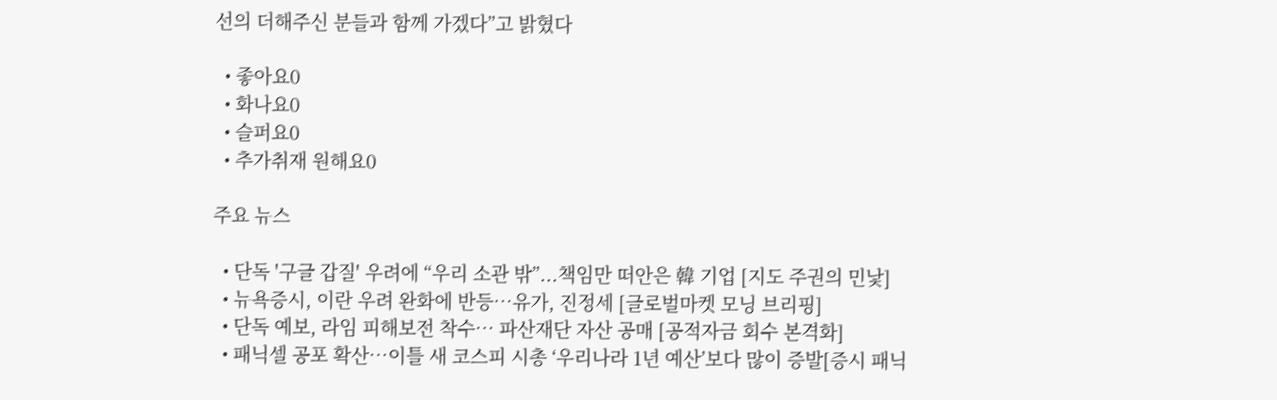선의 더해주신 분들과 함께 가겠다”고 밝혔다

  • 좋아요0
  • 화나요0
  • 슬퍼요0
  • 추가취재 원해요0

주요 뉴스

  • 단독 '구글 갑질' 우려에 “우리 소관 밖”...책임만 떠안은 韓 기업 [지도 주권의 민낯]
  • 뉴욕증시, 이란 우려 완화에 반등…유가, 진정세 [글로벌마켓 모닝 브리핑]
  • 단독 예보, 라임 피해보전 착수⋯ 파산재단 자산 공매 [공적자금 회수 본격화]
  • 패닉셀 공포 확산…이틀 새 코스피 시총 ‘우리나라 1년 예산’보다 많이 증발[증시 패닉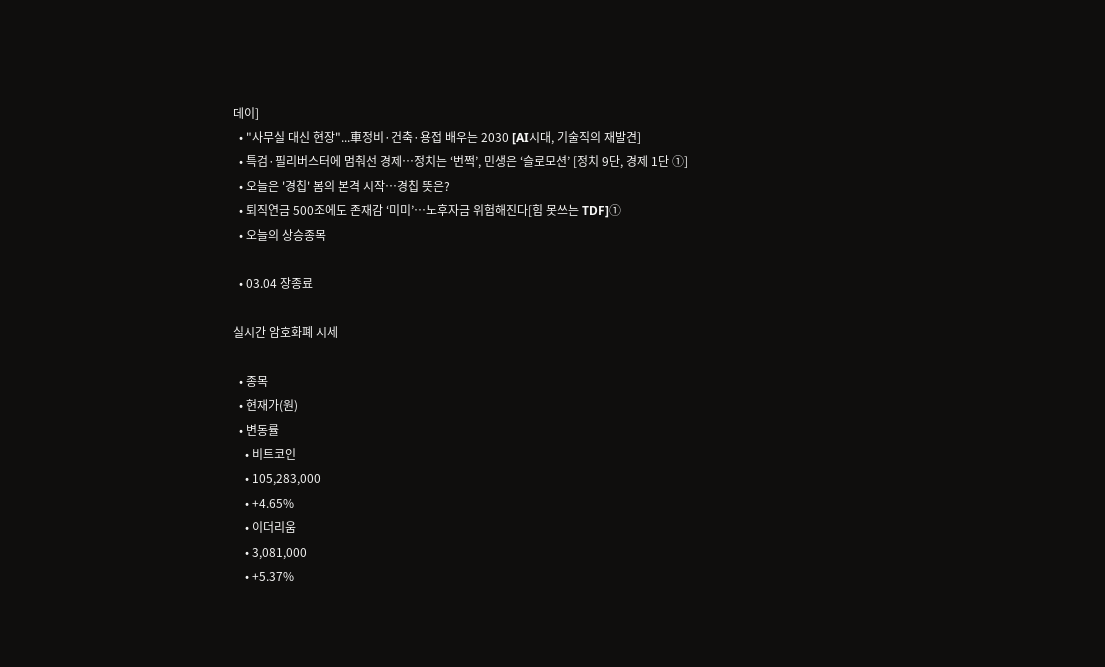데이]
  • "사무실 대신 현장"...車정비·건축·용접 배우는 2030 [AI시대, 기술직의 재발견]
  • 특검·필리버스터에 멈춰선 경제…정치는 ‘번쩍’, 민생은 ‘슬로모션’ [정치 9단, 경제 1단 ①]
  • 오늘은 '경칩' 봄의 본격 시작…경칩 뜻은?
  • 퇴직연금 500조에도 존재감 ‘미미’…노후자금 위험해진다[힘 못쓰는 TDF]①
  • 오늘의 상승종목

  • 03.04 장종료

실시간 암호화폐 시세

  • 종목
  • 현재가(원)
  • 변동률
    • 비트코인
    • 105,283,000
    • +4.65%
    • 이더리움
    • 3,081,000
    • +5.37%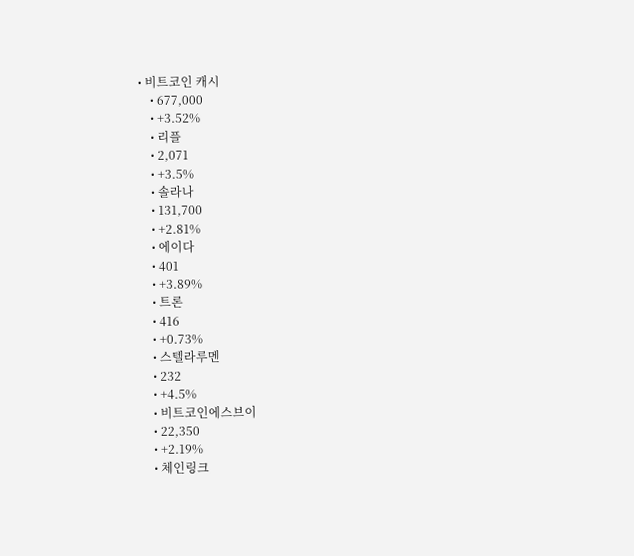• 비트코인 캐시
    • 677,000
    • +3.52%
    • 리플
    • 2,071
    • +3.5%
    • 솔라나
    • 131,700
    • +2.81%
    • 에이다
    • 401
    • +3.89%
    • 트론
    • 416
    • +0.73%
    • 스텔라루멘
    • 232
    • +4.5%
    • 비트코인에스브이
    • 22,350
    • +2.19%
    • 체인링크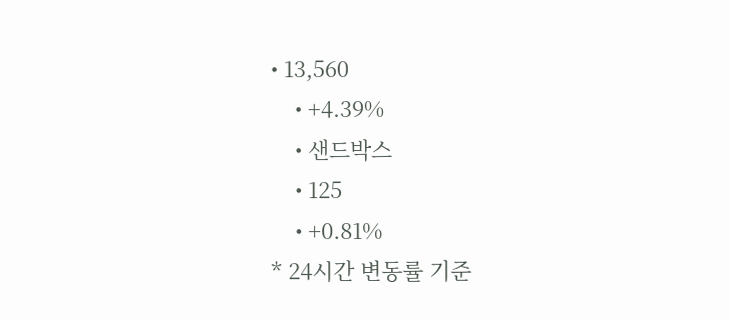• 13,560
    • +4.39%
    • 샌드박스
    • 125
    • +0.81%
* 24시간 변동률 기준